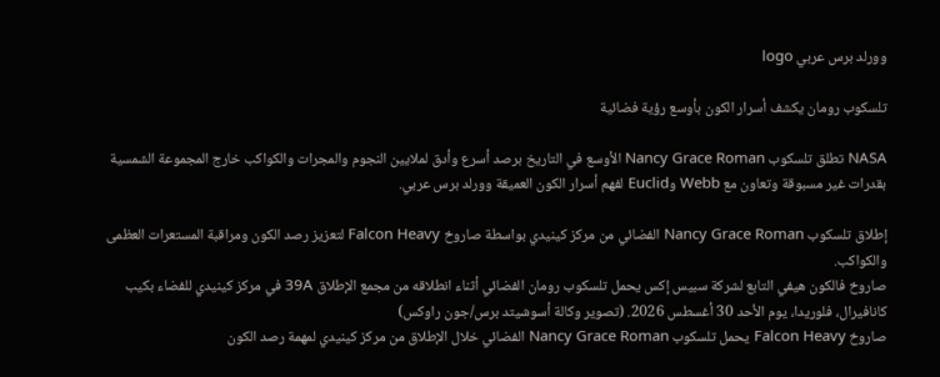وورلد برس عربي logo

تلسكوب رومان يكشف أسرار الكون بأوسع رؤية فضائية

NASA تطلق تلسكوب Nancy Grace Roman الأوسع في التاريخ برصد أسرع وأدق لملايين النجوم والمجرات والكواكب خارج المجموعة الشمسية بقدرات غير مسبوقة وتعاون مع Webb وEuclid لفهم أسرار الكون العميقة وورلد برس عربي.

إطلاق تلسكوب Nancy Grace Roman الفضائي من مركز كينيدي بواسطة صاروخ Falcon Heavy لتعزيز رصد الكون ومراقبة المستعرات العظمى والكواكب.
صاروخ فالكون هيفي التابع لشركة سبيس إكس يحمل تلسكوب رومان الفضائي أثناء انطلاقه من مجمع الإطلاق 39A في مركز كينيدي للفضاء بكيب كانافيرال، فلوريدا، يوم الأحد 30 أغسطس 2026. (تصوير وكالة أسوشيتد برس/جون راوكس)
صاروخ Falcon Heavy يحمل تلسكوب Nancy Grace Roman الفضائي خلال الإطلاق من مركز كينيدي لمهمة رصد الكون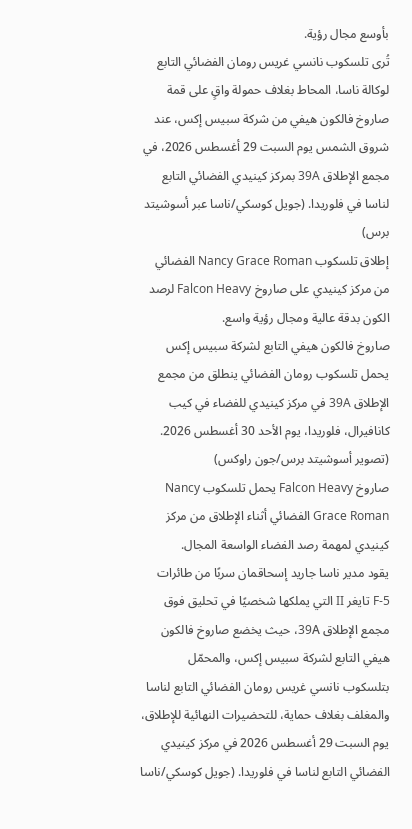بأوسع مجال رؤية.
تُرى تلسكوب نانسي غريس رومان الفضائي التابع لوكالة ناسا، المحاط بغلاف حمولة واقٍ على قمة صاروخ فالكون هيفي من شركة سبيس إكس، عند شروق الشمس يوم السبت 29 أغسطس 2026، في مجمع الإطلاق 39A بمركز كينيدي الفضائي التابع لناسا في فلوريدا. (جويل كوسكي/ناسا عبر أسوشيتد برس)
إطلاق تلسكوب Nancy Grace Roman الفضائي من مركز كينيدي على صاروخ Falcon Heavy لرصد الكون بدقة عالية ومجال رؤية واسع.
صاروخ فالكون هيفي التابع لشركة سبيس إكس يحمل تلسكوب رومان الفضائي ينطلق من مجمع الإطلاق 39A في مركز كينيدي للفضاء في كيب كانافيرال، فلوريدا، يوم الأحد 30 أغسطس 2026. (تصوير أسوشيتد برس/جون راوكس)
صاروخ Falcon Heavy يحمل تلسكوب Nancy Grace Roman الفضائي أثناء الإطلاق من مركز كينيدي لمهمة رصد الفضاء الواسعة المجال.
يقود مدير ناسا جاريد إسحاقمان سربًا من طائرات F-5 تايغر II التي يملكها شخصيًا في تحليق فوق مجمع الإطلاق 39A، حيث يخضع صاروخ فالكون هيفي التابع لشركة سبيس إكس، والمحمّل بتلسكوب نانسي غريس رومان الفضائي التابع لناسا والمغلف بغلاف حماية، للتحضيرات النهائية للإطلاق، يوم السبت 29 أغسطس 2026 في مركز كينيدي الفضائي التابع لناسا في فلوريدا. (جويل كوسكي/ناسا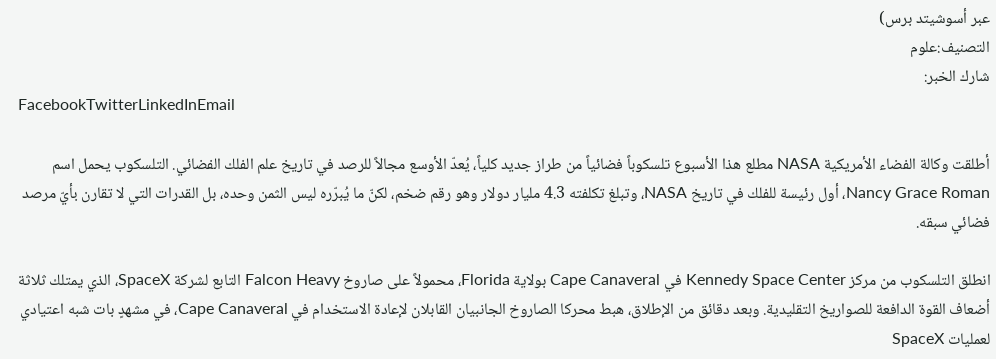عبر أسوشيتد برس)
التصنيف:علوم
شارك الخبر:
FacebookTwitterLinkedInEmail

أطلقت وكالة الفضاء الأمريكية NASA مطلع هذا الأسبوع تلسكوباً فضائياً من طراز جديد كلياً، يُعدّ الأوسع مجالاً للرصد في تاريخ علم الفلك الفضائي. التلسكوب يحمل اسم Nancy Grace Roman، أول رئيسة للفلك في تاريخ NASA، وتبلغ تكلفته 4.3 مليار دولار وهو رقم ضخم، لكنّ ما يُبرّره ليس الثمن وحده، بل القدرات التي لا تقارن بأيّ مرصد فضائي سبقه.

انطلق التلسكوب من مركز Kennedy Space Center في Cape Canaveral بولاية Florida، محمولاً على صاروخ Falcon Heavy التابع لشركة SpaceX، الذي يمتلك ثلاثة أضعاف القوة الدافعة للصواريخ التقليدية. وبعد دقائق من الإطلاق، هبط محركا الصاروخ الجانبيان القابلان لإعادة الاستخدام في Cape Canaveral، في مشهدٍ بات شبه اعتيادي لعمليات SpaceX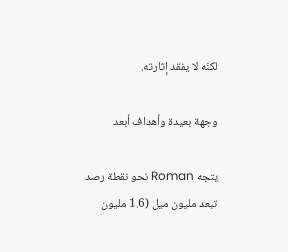لكنّه لا يفقد إثارته.

وجهة بعيدة وأهداف أبعد

يتجه Roman نحو نقطة رصد تبعد مليون ميل (1.6 مليون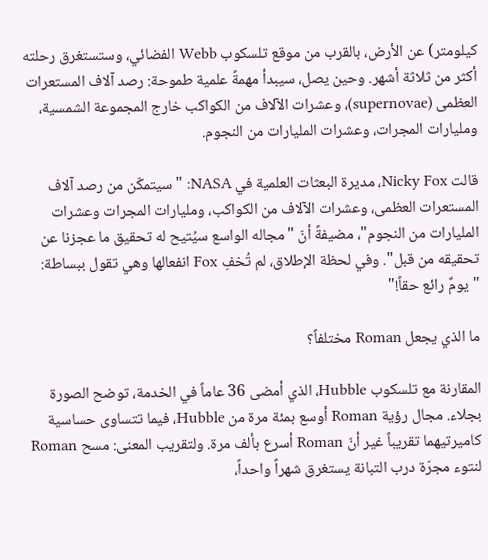كيلومتر) عن الأرض، بالقرب من موقع تلسكوب Webb الفضائي، وستستغرق رحلته أكثر من ثلاثة أشهر. وحين يصل، سيبدأ مهمةً علمية طموحة: رصد آلاف المستعرات العظمى (supernovae)، وعشرات الآلاف من الكواكب خارج المجموعة الشمسية، ومليارات المجرات، وعشرات المليارات من النجوم.

قالت Nicky Fox، مديرة البعثات العلمية في NASA: "سيتمكّن من رصد آلاف المستعرات العظمى، وعشرات الآلاف من الكواكب، ومليارات المجرات وعشرات المليارات من النجوم"، مضيفةً أنّ "مجاله الواسع سيُتيح له تحقيق ما عجزنا عن تحقيقه من قبل". وفي لحظة الإطلاق، لم تُخفِ Fox انفعالها وهي تقول ببساطة: "يومٌ رائع حقاً!"

ما الذي يجعل Roman مختلفاً؟

المقارنة مع تلسكوب Hubble، الذي أمضى 36 عاماً في الخدمة، توضح الصورة بجلاء. مجال رؤية Roman أوسع بمئة مرة من Hubble، فيما تتساوى حساسية كاميرتيهما تقريباً غير أنّ Roman أسرع بألف مرة. ولتقريب المعنى: مسح Roman لنتوء مجرّة درب التبانة يستغرق شهراً واحداً،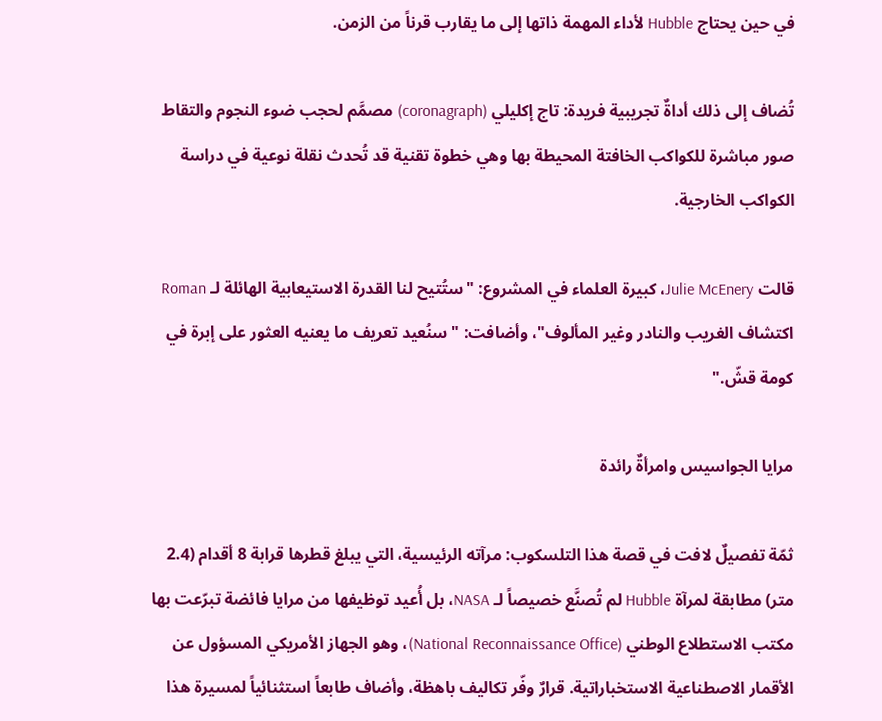في حين يحتاج Hubble لأداء المهمة ذاتها إلى ما يقارب قرناً من الزمن.

تُضاف إلى ذلك أداةٌ تجريبية فريدة: تاج إكليلي (coronagraph) مصمَّم لحجب ضوء النجوم والتقاط صور مباشرة للكواكب الخافتة المحيطة بها وهي خطوة تقنية قد تُحدث نقلة نوعية في دراسة الكواكب الخارجية.

قالت Julie McEnery، كبيرة العلماء في المشروع: "ستُتيح لنا القدرة الاستيعابية الهائلة لـ Roman اكتشاف الغريب والنادر وغير المألوف"، وأضافت: "سنُعيد تعريف ما يعنيه العثور على إبرة في كومة قشّ."

مرايا الجواسيس وامرأةٌ رائدة

ثمّة تفصيلٌ لافت في قصة هذا التلسكوب: مرآته الرئيسية، التي يبلغ قطرها قرابة 8 أقدام (2.4 متر) مطابقة لمرآة Hubble لم تُصنَّع خصيصاً لـ NASA، بل أُعيد توظيفها من مرايا فائضة تبرّعت بها مكتب الاستطلاع الوطني (National Reconnaissance Office)، وهو الجهاز الأمريكي المسؤول عن الأقمار الاصطناعية الاستخباراتية. قرارٌ وفّر تكاليف باهظة، وأضاف طابعاً استثنائياً لمسيرة هذا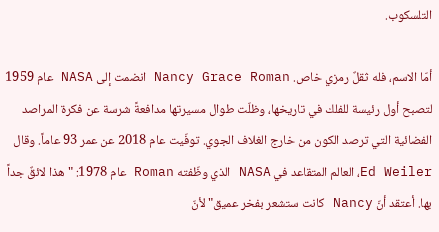التلسكوب.

أمّا الاسم، فله ثقلٌ رمزي خاص. Nancy Grace Roman انضمت إلى NASA عام 1959 لتصبح أول رئيسة للفلك في تاريخها، وظلّت طوال مسيرتها مدافعةً شرسة عن فكرة المراصد الفضائية التي ترصد الكون من خارج الغلاف الجوي. توفّيت عام 2018 عن عمر 93 عاماً. وقال Ed Weiler، العالم المتقاعد في NASA الذي وظّفته Roman عام 1978: "هذا لائقٌ جداً بها. أعتقد أنّ Nancy كانت ستشعر بفخر عميق" لأنّ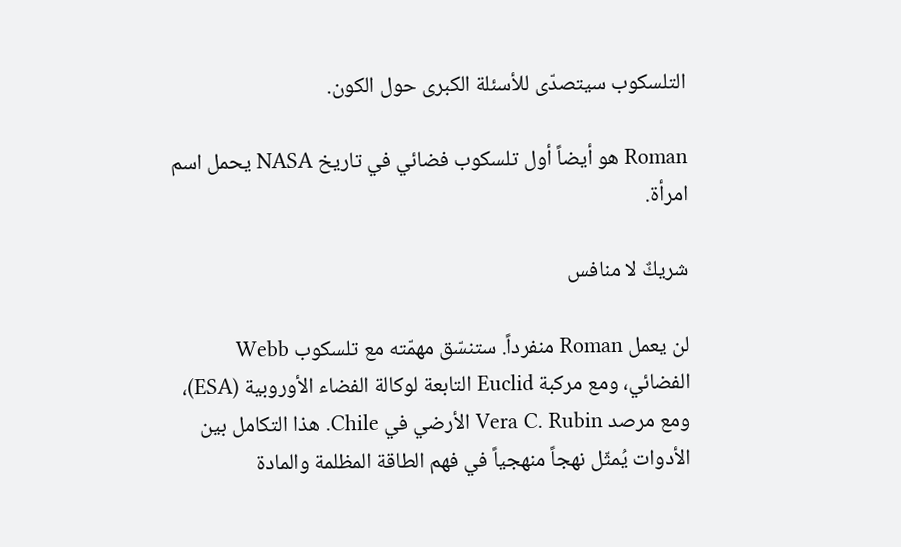التلسكوب سيتصدّى للأسئلة الكبرى حول الكون.

Roman هو أيضاً أول تلسكوب فضائي في تاريخ NASA يحمل اسم امرأة.

شريكٌ لا منافس

لن يعمل Roman منفرداً. ستنسّق مهمّته مع تلسكوب Webb الفضائي، ومع مركبة Euclid التابعة لوكالة الفضاء الأوروبية (ESA)، ومع مرصد Vera C. Rubin الأرضي في Chile. هذا التكامل بين الأدوات يُمثّل نهجاً منهجياً في فهم الطاقة المظلمة والمادة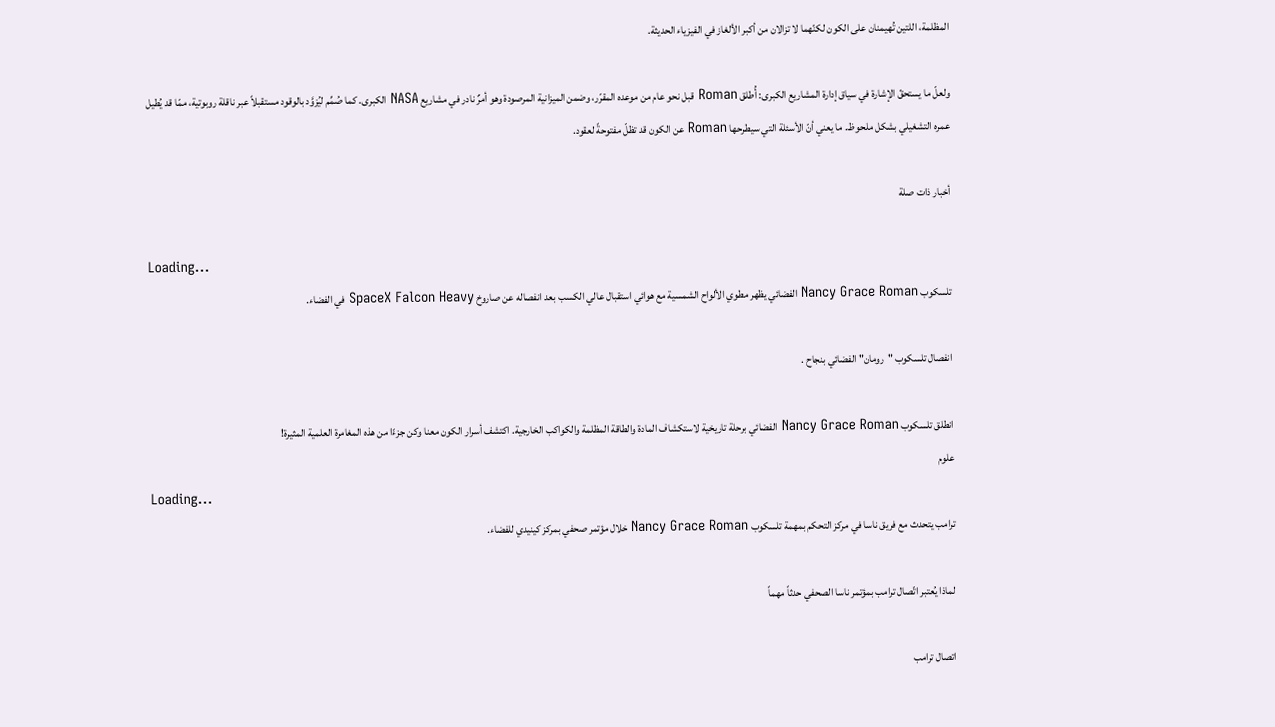المظلمة، اللتين تُهيمنان على الكون لكنّهما لا تزالان من أكبر الألغاز في الفيزياء الحديثة.

ولعلّ ما يستحقّ الإشارة في سياق إدارة المشاريع الكبرى: أُطلق Roman قبل نحو عام من موعده المقرّر، وضمن الميزانية المرصودة وهو أمرٌ نادر في مشاريع NASA الكبرى. كما صُمِّم ليُزوَّد بالوقود مستقبلاً عبر ناقلة روبوتية، ممّا قد يُطيل عمره التشغيلي بشكل ملحوظ. ما يعني أنّ الأسئلة التي سيطرحها Roman عن الكون قد تظلّ مفتوحةً لعقود.

أخبار ذات صلة

Loading...
تلسكوب Nancy Grace Roman الفضائي يظهر مطوي الألواح الشمسية مع هوائي استقبال عالي الكسب بعد انفصاله عن صاروخ SpaceX Falcon Heavy في الفضاء.

انفصال تلسكوب "رومان" الفضائي بنجاح .

انطلق تلسكوب Nancy Grace Roman الفضائي برحلة تاريخية لاستكشاف المادة والطاقة المظلمة والكواكب الخارجية. اكتشف أسرار الكون معنا وكن جزءًا من هذه المغامرة العلمية المثيرة!
علوم
Loading...
ترامب يتحدث مع فريق ناسا في مركز التحكم بمهمة تلسكوب Nancy Grace Roman خلال مؤتمر صحفي بمركز كينيدي للفضاء.

لماذا يُعتبر اتّصال ترامب بمؤتمر ناسا الصحفي حدثاً مهماً

اتصال ترامب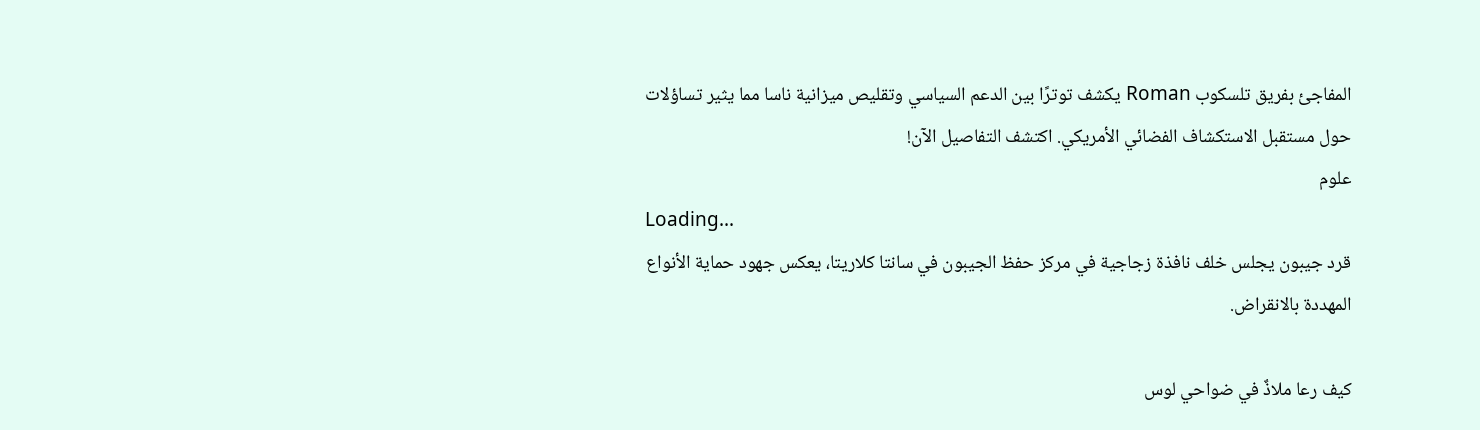المفاجئ بفريق تلسكوب Roman يكشف توترًا بين الدعم السياسي وتقليص ميزانية ناسا مما يثير تساؤلات حول مستقبل الاستكشاف الفضائي الأمريكي. اكتشف التفاصيل الآن!
علوم
Loading...
قرد جيبون يجلس خلف نافذة زجاجية في مركز حفظ الجيبون في سانتا كلاريتا، يعكس جهود حماية الأنواع المهددة بالانقراض.

كيف رعا ملاذٌ في ضواحي لوس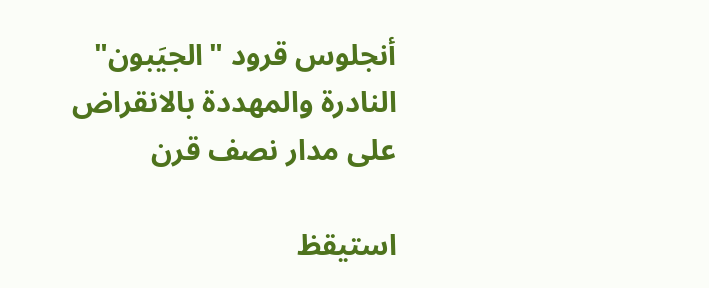أنجلوس قرود "الجيَبون" النادرة والمهددة بالانقراض على مدار نصف قرن

استيقظ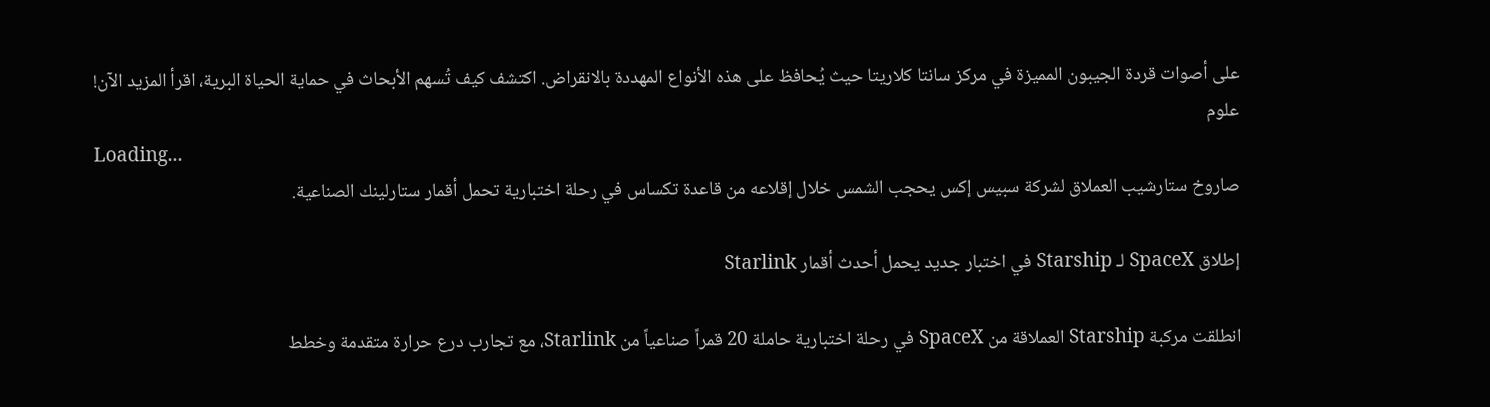على أصوات قردة الجيبون المميزة في مركز سانتا كلاريتا حيث يُحافظ على هذه الأنواع المهددة بالانقراض. اكتشف كيف تُسهم الأبحاث في حماية الحياة البرية، اقرأ المزيد الآن!
علوم
Loading...
صاروخ ستارشيب العملاق لشركة سبيس إكس يحجب الشمس خلال إقلاعه من قاعدة تكساس في رحلة اختبارية تحمل أقمار ستارلينك الصناعية.

إطلاق SpaceX لـ Starship في اختبار جديد يحمل أحدث أقمار Starlink

انطلقت مركبة Starship العملاقة من SpaceX في رحلة اختبارية حاملة 20 قمراً صناعياً من Starlink، مع تجارب درع حرارة متقدمة وخطط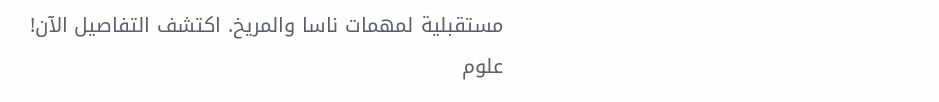مستقبلية لمهمات ناسا والمريخ. اكتشف التفاصيل الآن!
علوم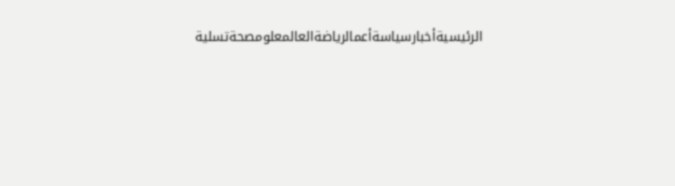الرئيسيةأخبارسياسةأعمالرياضةالعالمعلومصحةتسلية